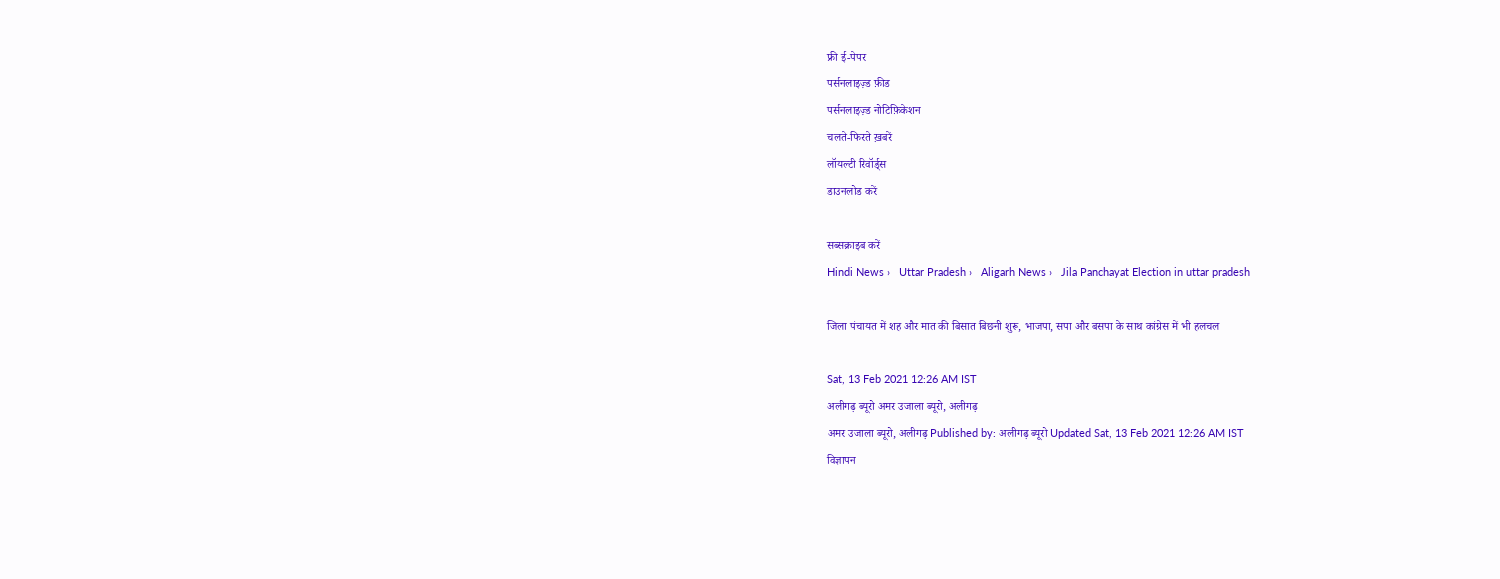फ्री ई-पेपर
पर्सनलाइज़्ड फ़ीड
पर्सनलाइज़्ड नोटिफ़िकेशन
चलते-फिरते ख़बरें
लॉयल्टी रिवॉर्ड्स
डाउनलोड करें

सब्सक्राइब करें
Hindi News ›   Uttar Pradesh ›   Aligarh News ›   Jila Panchayat Election in uttar pradesh

जिला पंचायत में शह और मात की बिसात बिछनी शुरू, भाजपा, सपा और बसपा के साथ कांग्रेस में भी हलचल

Sat, 13 Feb 2021 12:26 AM IST
अलीगढ़ ब्यूरो अमर उजाला ब्यूरो, अलीगढ़
अमर उजाला ब्यूरो, अलीगढ़ Published by: अलीगढ़ ब्यूरो Updated Sat, 13 Feb 2021 12:26 AM IST
विज्ञापन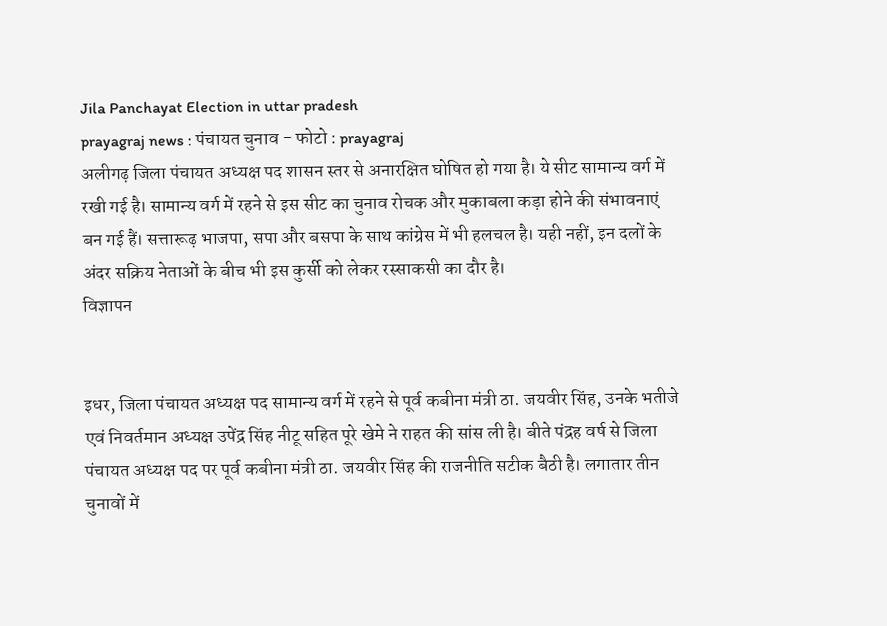Jila Panchayat Election in uttar pradesh
prayagraj news : पंचायत चुनाव - फोटो : prayagraj
अलीगढ़ जिला पंचायत अध्यक्ष पद शासन स्तर से अनारक्षित घोषित हो गया है। ये सीट सामान्य वर्ग में रखी गई है। सामान्य वर्ग में रहने से इस सीट का चुनाव रोचक और मुकाबला कड़ा होने की संभावनाएं बन गई हैं। सत्तारूढ़ भाजपा, सपा और बसपा के साथ कांग्रेस में भी हलचल है। यही नहीं, इन दलों के अंदर सक्रिय नेताओं के बीच भी इस कुर्सी को लेकर रस्साकसी का दौर है।
विज्ञापन


इधर, जिला पंचायत अध्यक्ष पद सामान्य वर्ग में रहने से पूर्व कबीना मंत्री ठा. जयवीर सिंह, उनके भतीजे एवं निवर्तमान अध्यक्ष उपेंद्र सिंह नीटू सहित पूरे खेमे ने राहत की सांस ली है। बीते पंद्रह वर्ष से जिला पंचायत अध्यक्ष पद पर पूर्व कबीना मंत्री ठा. जयवीर सिंह की राजनीति सटीक बैठी है। लगातार तीन चुनावों में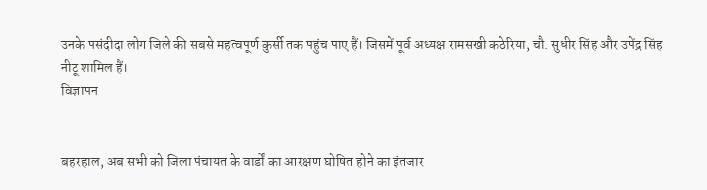उनके पसंदीदा लोग जिले की सबसे महत्वपूर्ण कुर्सी तक पहुंच पाए हैं। जिसमें पूर्व अध्यक्ष रामसखी कठेरिया, चौ. सुधीर सिंह और उपेंद्र सिंह नीटू शामिल हैं।
विज्ञापन


बहरहाल, अब सभी को जिला पंचायत के वार्डों का आरक्षण घोषित होने का इंतजार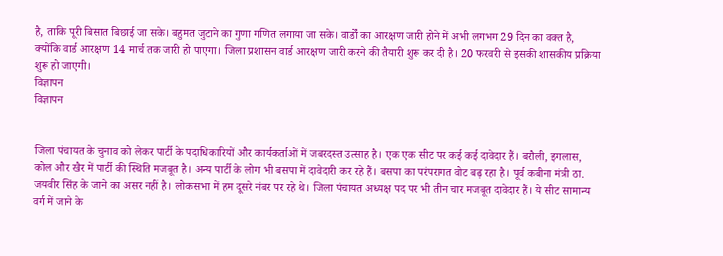है, ताकि पूरी बिसात बिछाई जा सके। बहुमत जुटाने का गुणा गणित लगाया जा सके। वार्डों का आरक्षण जारी होने में अभी लगभग 29 दिन का वक्त है, क्योंकि वार्ड आरक्षण 14 मार्च तक जारी हो पाएगा। जिला प्रशासन वार्ड आरक्षण जारी करने की तैयारी शुरू कर दी है। 20 फरवरी से इसकी शासकीय प्रक्रिया शुरू हो जाएगी।
विज्ञापन
विज्ञापन


जिला पंचायत के चुनाव को लेकर पार्टी के पदाधिकारियों और कार्यकर्ताओं में जबरदस्त उत्साह है। एक एक सीट पर कई कई दावेदार हैं। बरौली, इगलास, कोल और खैर में पार्टी की स्थिति मजबूत है। अन्य पार्टी के लोग भी बसपा में दावेदारी कर रहे हैं। बसपा का परंपरागत वोट बढ़ रहा है। पूर्व कबीना मंत्री ठा. जयवीर सिंह के जाने का असर नहीं है। लोकसभा में हम दूसरे नंबर पर रहे थे। जिला पंचायत अध्यक्ष पद पर भी तीन चार मजबूत दावेदार हैं। ये सीट सामान्य वर्ग में जाने के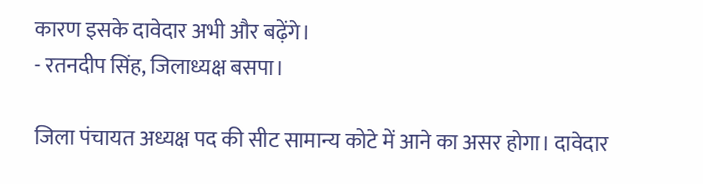कारण इसके दावेदार अभी और बढ़ेंगे।
- रतनदीप सिंह, जिलाध्यक्ष बसपा।

जिला पंचायत अध्यक्ष पद की सीट सामान्य कोटे में आने का असर होगा। दावेदार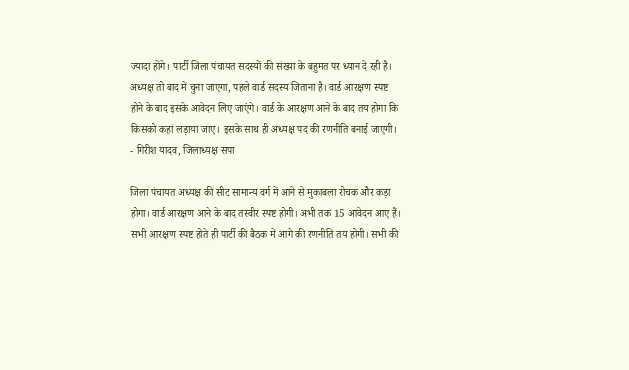ज्यादा होंगे। पार्टी जिला पंचायत सदस्यों की संख्या के बहुमत पर ध्यान दे रही है। अध्यक्ष तो बाद में चुना जाएगा, पहले वार्ड सदस्य जिताना है। वार्ड आरक्षण स्पष्ट होने के बाद इसके आवेदन लिए जाएंगे। वार्ड के आरक्षण आने के बाद तय होगा कि किसको कहां लड़ाया जाए। इसके साथ ही अध्यक्ष पद की रणनीति बनाई जाएगी।
- गिरीश यादव, जिलाध्यक्ष सपा

जिला पंचायत अध्यक्ष की सीट सामान्य वर्ग में आने से मुकाबला रोचक और कड़ा होगा। वार्ड आरक्षण आने के बाद तस्वीर स्पष्ट होगी। अभी तक 15 आवेदन आए हैं। सभी आरक्षण स्पष्ट होते ही पार्टी की बैठक में आगे की रणनीति तय होगी। सभी की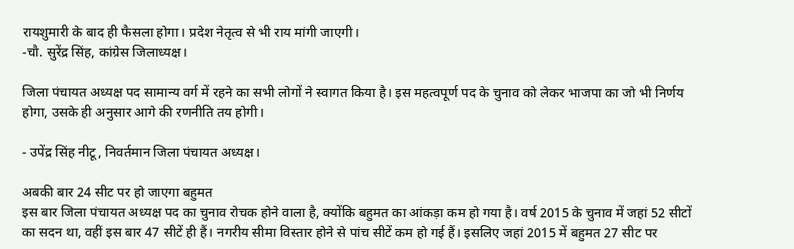रायशुमारी के बाद ही फैसला होगा। प्रदेश नेतृत्व से भी राय मांगी जाएगी।
-चौ. सुरेंद्र सिंह, कांग्रेस जिलाध्यक्ष।

जिला पंचायत अध्यक्ष पद सामान्य वर्ग में रहने का सभी लोगों ने स्वागत किया है। इस महत्वपूर्ण पद के चुनाव को लेकर भाजपा का जो भी निर्णय होगा, उसके ही अनुसार आगे की रणनीति तय होगी।

- उपेंद्र सिंह नीटू, निवर्तमान जिला पंचायत अध्यक्ष।

अबकी बार 24 सीट पर हो जाएगा बहुमत
इस बार जिला पंचायत अध्यक्ष पद का चुनाव रोचक होने वाला है, क्योंकि बहुमत का आंकड़ा कम हो गया है। वर्ष 2015 के चुनाव में जहां 52 सीटों का सदन था, वहीं इस बार 47 सीटें ही हैं। नगरीय सीमा विस्तार होने से पांच सीटें कम हो गई हैं। इसलिए जहां 2015 में बहुमत 27 सीट पर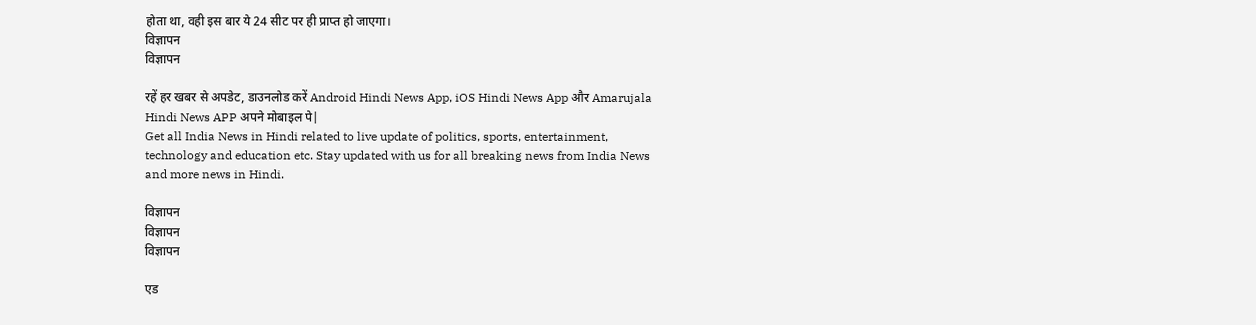होता था, वही इस बार ये 24 सीट पर ही प्राप्त हो जाएगा।
विज्ञापन
विज्ञापन

रहें हर खबर से अपडेट, डाउनलोड करें Android Hindi News App, iOS Hindi News App और Amarujala Hindi News APP अपने मोबाइल पे|
Get all India News in Hindi related to live update of politics, sports, entertainment, technology and education etc. Stay updated with us for all breaking news from India News and more news in Hindi.

विज्ञापन
विज्ञापन
विज्ञापन

एड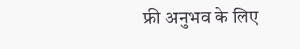फ्री अनुभव के लिए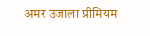अमर उजाला प्रीमियम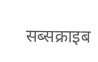सब्सक्राइब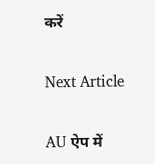करें

Next Article

AU ऐप में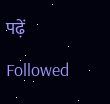पढ़ें

Followed